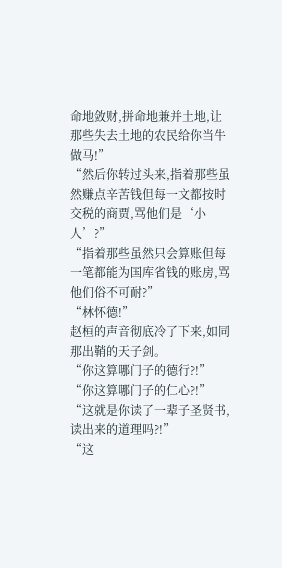命地敛财,拼命地兼并土地,让那些失去土地的农民给你当牛做马!”
“然后你转过头来,指着那些虽然赚点辛苦钱但每一文都按时交税的商贾,骂他们是‘小人’?”
“指着那些虽然只会算账但每一笔都能为国库省钱的账房,骂他们俗不可耐?”
“林怀德!”
赵桓的声音彻底冷了下来,如同那出鞘的天子剑。
“你这算哪门子的德行?!”
“你这算哪门子的仁心?!”
“这就是你读了一辈子圣贤书,读出来的道理吗?!”
“这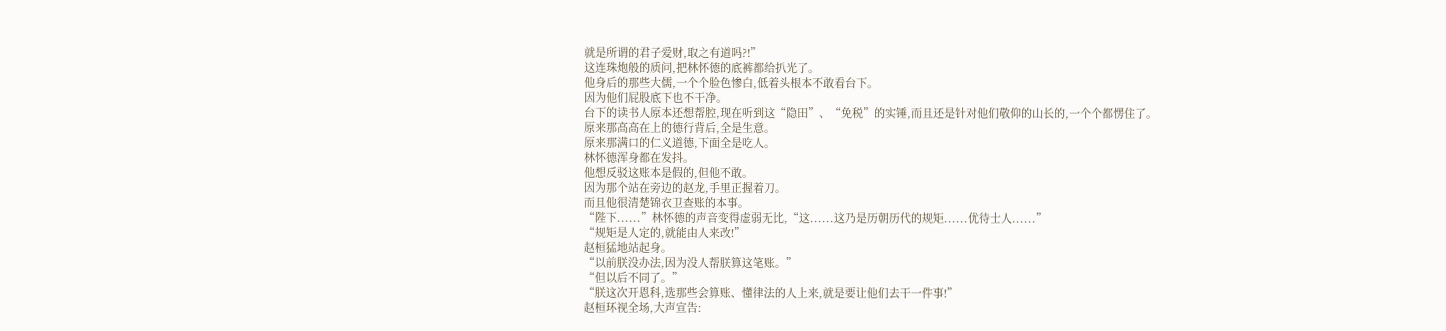就是所谓的君子爱财,取之有道吗?!”
这连珠炮般的质问,把林怀德的底裤都给扒光了。
他身后的那些大儒,一个个脸色惨白,低着头根本不敢看台下。
因为他们屁股底下也不干净。
台下的读书人原本还想帮腔,现在听到这“隐田”、“免税”的实锤,而且还是针对他们敬仰的山长的,一个个都愣住了。
原来那高高在上的德行背后,全是生意。
原来那满口的仁义道德,下面全是吃人。
林怀德浑身都在发抖。
他想反驳这账本是假的,但他不敢。
因为那个站在旁边的赵龙,手里正握着刀。
而且他很清楚锦衣卫查账的本事。
“陛下......”林怀德的声音变得虚弱无比,“这......这乃是历朝历代的规矩......优待士人......”
“规矩是人定的,就能由人来改!”
赵桓猛地站起身。
“以前朕没办法,因为没人帮朕算这笔账。”
“但以后不同了。”
“朕这次开恩科,选那些会算账、懂律法的人上来,就是要让他们去干一件事!”
赵桓环视全场,大声宣告: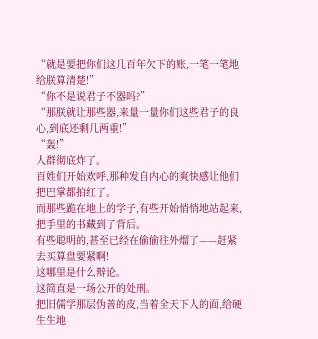“就是要把你们这几百年欠下的账,一笔一笔地给朕算清楚!”
“你不是说君子不器吗?”
“那朕就让那些器,来量一量你们这些君子的良心,到底还剩几两重!”
“轰!”
人群彻底炸了。
百姓们开始欢呼,那种发自内心的爽快感让他们把巴掌都拍红了。
而那些跪在地上的学子,有些开始悄悄地站起来,把手里的书藏到了背后。
有些聪明的,甚至已经在偷偷往外熘了——赶紧去买算盘要紧啊!
这哪里是什么辩论。
这简直是一场公开的处刑。
把旧儒学那层伪善的皮,当着全天下人的面,给硬生生地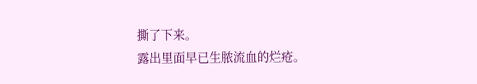撕了下来。
露出里面早已生脓流血的烂疮。